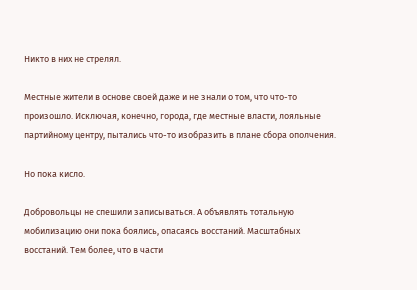Никто в них не стрелял.

Местные жители в основе своей даже и не знали о том, что что-то произошло. Исключая, конечно, города, где местные власти, лояльные партийному центру, пытались что-то изобразить в плане сбора ополчения.

Но пока кисло.

Добровольцы не спешили записываться. А объявлять тотальную мобилизацию они пока боялись, опасаясь восстаний. Масштабных восстаний. Тем более, что в части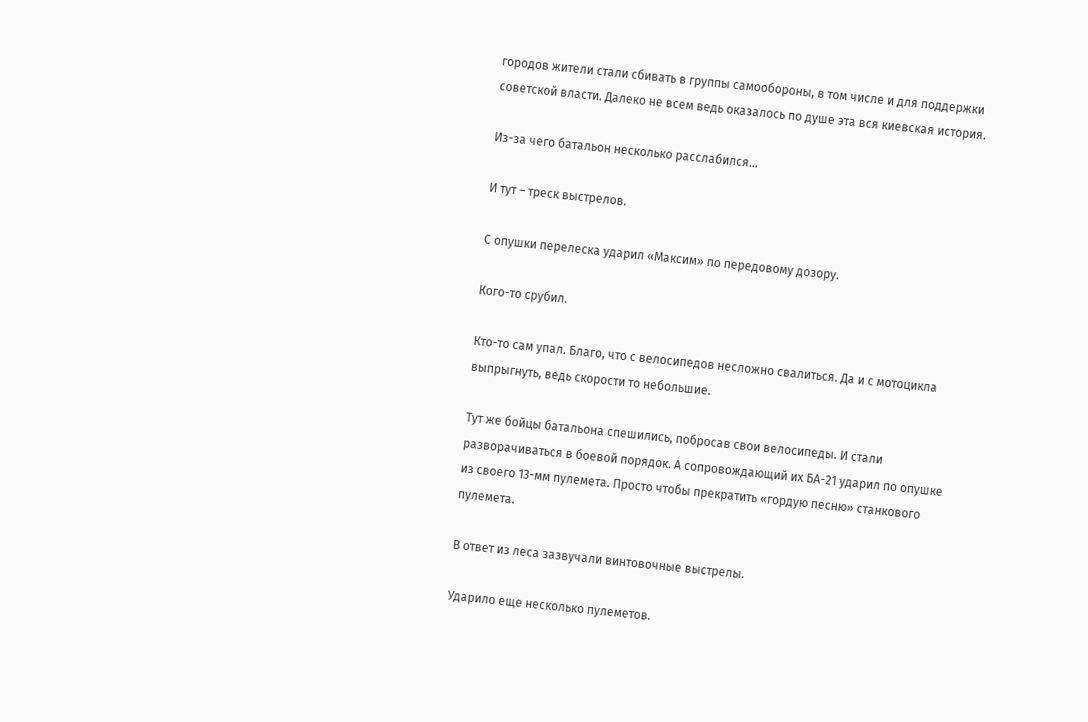городов жители стали сбивать в группы самообороны, в том числе и для поддержки советской власти. Далеко не всем ведь оказалось по душе эта вся киевская история.

Из-за чего батальон несколько расслабился…

И тут – треск выстрелов.

С опушки перелеска ударил «Максим» по передовому дозору.

Кого-то срубил.

Кто-то сам упал. Благо, что с велосипедов несложно свалиться. Да и с мотоцикла выпрыгнуть, ведь скорости то небольшие.

Тут же бойцы батальона спешились, побросав свои велосипеды. И стали разворачиваться в боевой порядок. А сопровождающий их БА-21 ударил по опушке из своего 13-мм пулемета. Просто чтобы прекратить «гордую песню» станкового пулемета.

В ответ из леса зазвучали винтовочные выстрелы.

Ударило еще несколько пулеметов.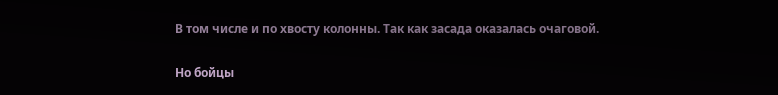В том числе и по хвосту колонны. Так как засада оказалась очаговой.

Но бойцы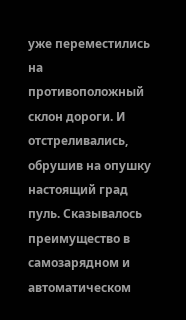уже переместились на противоположный склон дороги. И отстреливались, обрушив на опушку настоящий град пуль. Сказывалось преимущество в самозарядном и автоматическом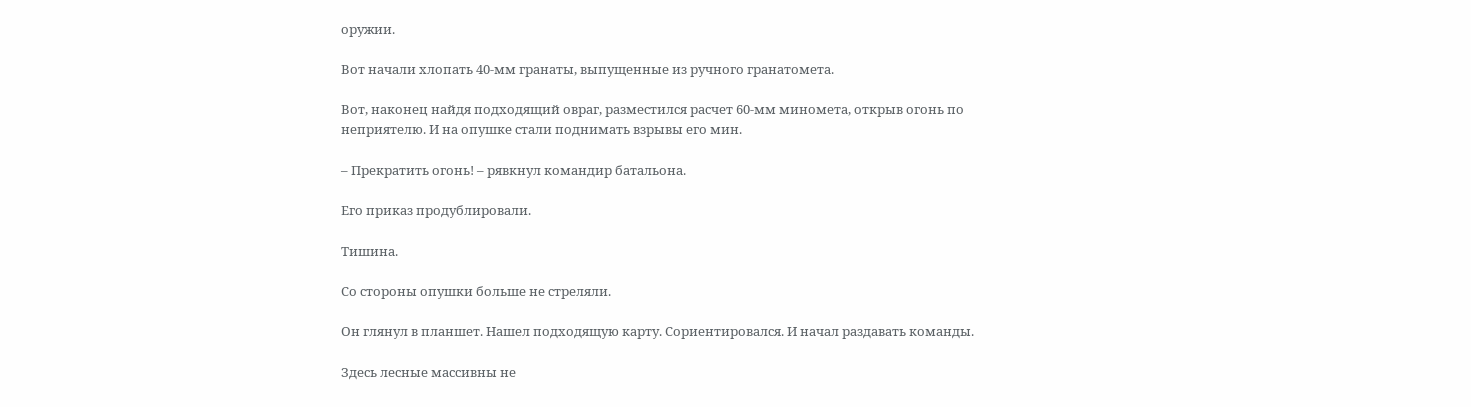оружии.

Вот начали хлопать 40-мм гранаты, выпущенные из ручного гранатомета.

Вот, наконец найдя подходящий овраг, разместился расчет 60-мм миномета, открыв огонь по неприятелю. И на опушке стали поднимать взрывы его мин.

– Прекратить огонь! – рявкнул командир батальона.

Его приказ продублировали.

Тишина.

Со стороны опушки больше не стреляли.

Он глянул в планшет. Нашел подходящую карту. Сориентировался. И начал раздавать команды.

Здесь лесные массивны не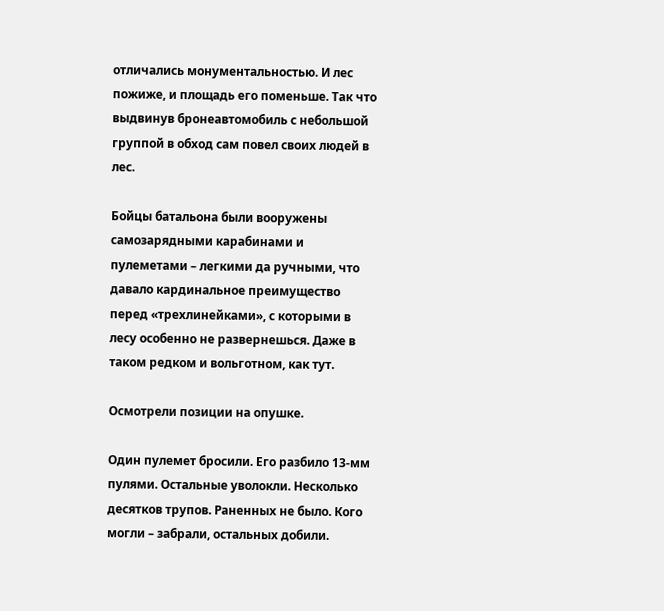отличались монументальностью. И лес пожиже, и площадь его поменьше. Так что выдвинув бронеавтомобиль с небольшой группой в обход сам повел своих людей в лес.

Бойцы батальона были вооружены самозарядными карабинами и пулеметами – легкими да ручными, что давало кардинальное преимущество перед «трехлинейками», с которыми в лесу особенно не развернешься. Даже в таком редком и вольготном, как тут.

Осмотрели позиции на опушке.

Один пулемет бросили. Его разбило 13-мм пулями. Остальные уволокли. Несколько десятков трупов. Раненных не было. Кого могли – забрали, остальных добили.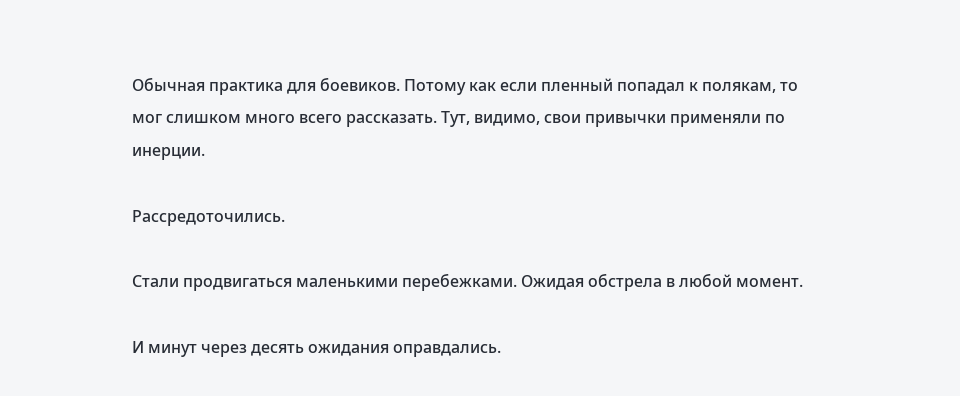Обычная практика для боевиков. Потому как если пленный попадал к полякам, то мог слишком много всего рассказать. Тут, видимо, свои привычки применяли по инерции.

Рассредоточились.

Стали продвигаться маленькими перебежками. Ожидая обстрела в любой момент.

И минут через десять ожидания оправдались.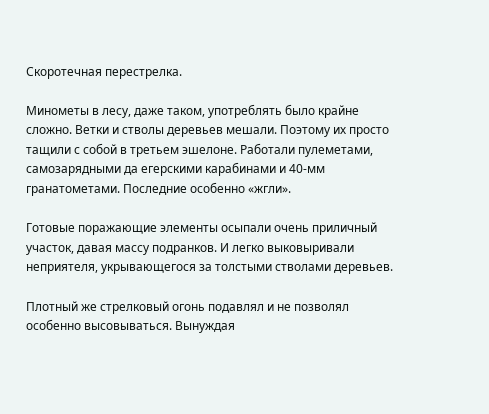Скоротечная перестрелка.

Минометы в лесу, даже таком, употреблять было крайне сложно. Ветки и стволы деревьев мешали. Поэтому их просто тащили с собой в третьем эшелоне. Работали пулеметами, самозарядными да егерскими карабинами и 40-мм гранатометами. Последние особенно «жгли».

Готовые поражающие элементы осыпали очень приличный участок, давая массу подранков. И легко выковыривали неприятеля, укрывающегося за толстыми стволами деревьев.

Плотный же стрелковый огонь подавлял и не позволял особенно высовываться. Вынуждая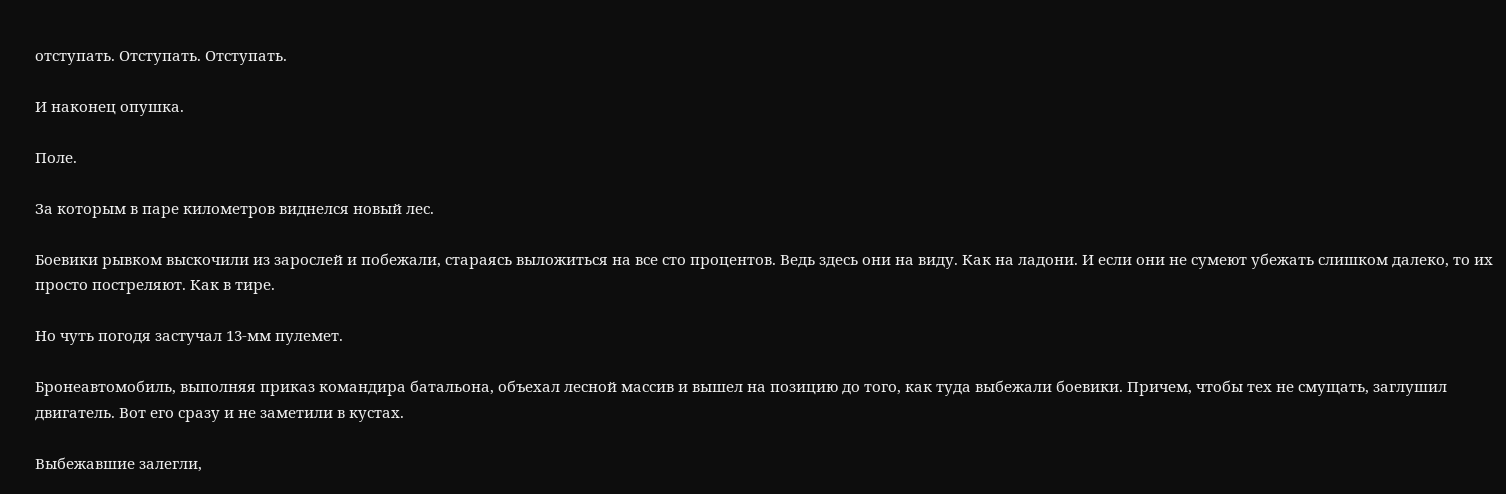отступать. Отступать. Отступать.

И наконец опушка.

Поле.

За которым в паре километров виднелся новый лес.

Боевики рывком выскочили из зарослей и побежали, стараясь выложиться на все сто процентов. Ведь здесь они на виду. Как на ладони. И если они не сумеют убежать слишком далеко, то их просто постреляют. Как в тире.

Но чуть погодя застучал 13-мм пулемет.

Бронеавтомобиль, выполняя приказ командира батальона, объехал лесной массив и вышел на позицию до того, как туда выбежали боевики. Причем, чтобы тех не смущать, заглушил двигатель. Вот его сразу и не заметили в кустах.

Выбежавшие залегли,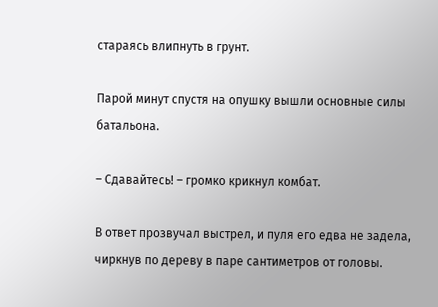стараясь влипнуть в грунт.

Парой минут спустя на опушку вышли основные силы батальона.

– Сдавайтесь! – громко крикнул комбат.

В ответ прозвучал выстрел, и пуля его едва не задела, чиркнув по дереву в паре сантиметров от головы.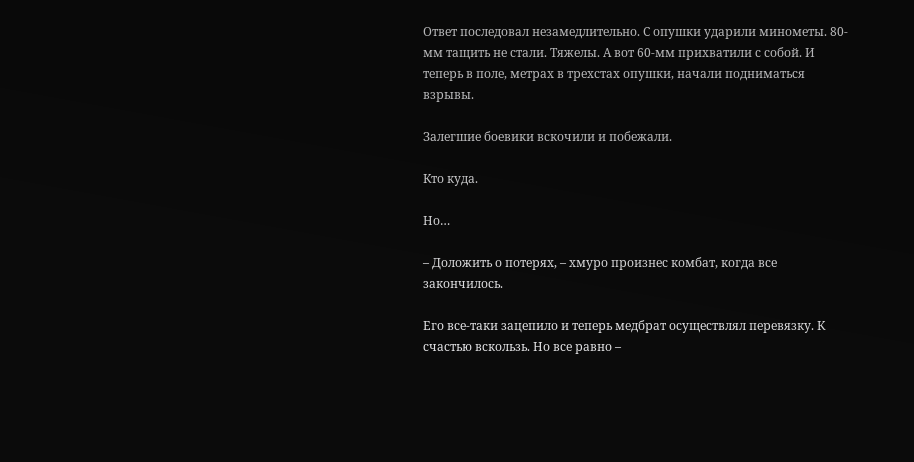Ответ последовал незамедлительно. С опушки ударили минометы. 80-мм тащить не стали. Тяжелы. А вот 60-мм прихватили с собой. И теперь в поле, метрах в трехстах опушки, начали подниматься взрывы.

Залегшие боевики вскочили и побежали.

Кто куда.

Но…

– Доложить о потерях, – хмуро произнес комбат, когда все закончилось.

Его все-таки зацепило и теперь медбрат осуществлял перевязку. К счастью вскользь. Но все равно –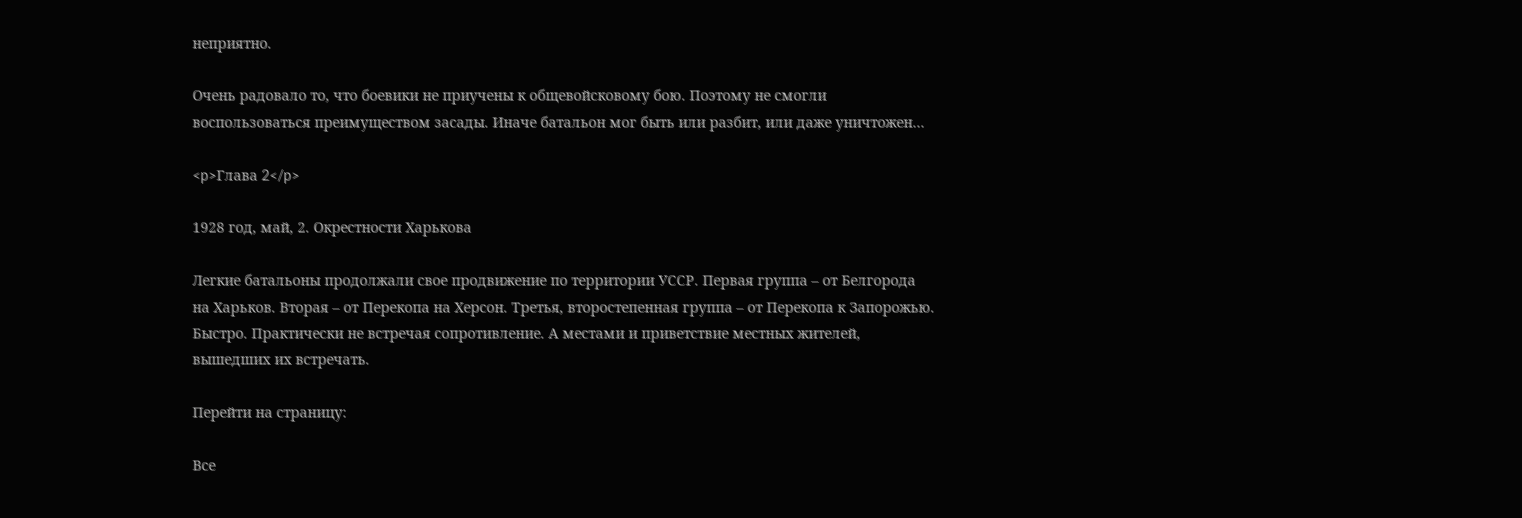неприятно.

Очень радовало то, что боевики не приучены к общевойсковому бою. Поэтому не смогли воспользоваться преимуществом засады. Иначе батальон мог быть или разбит, или даже уничтожен…

<p>Глава 2</p>

1928 год, май, 2. Окрестности Харькова

Легкие батальоны продолжали свое продвижение по территории УССР. Первая группа – от Белгорода на Харьков. Вторая – от Перекопа на Херсон. Третья, второстепенная группа – от Перекопа к Запорожью. Быстро. Практически не встречая сопротивление. А местами и приветствие местных жителей, вышедших их встречать.

Перейти на страницу:

Все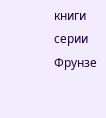книги серии Фрунзе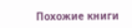Похожие книги